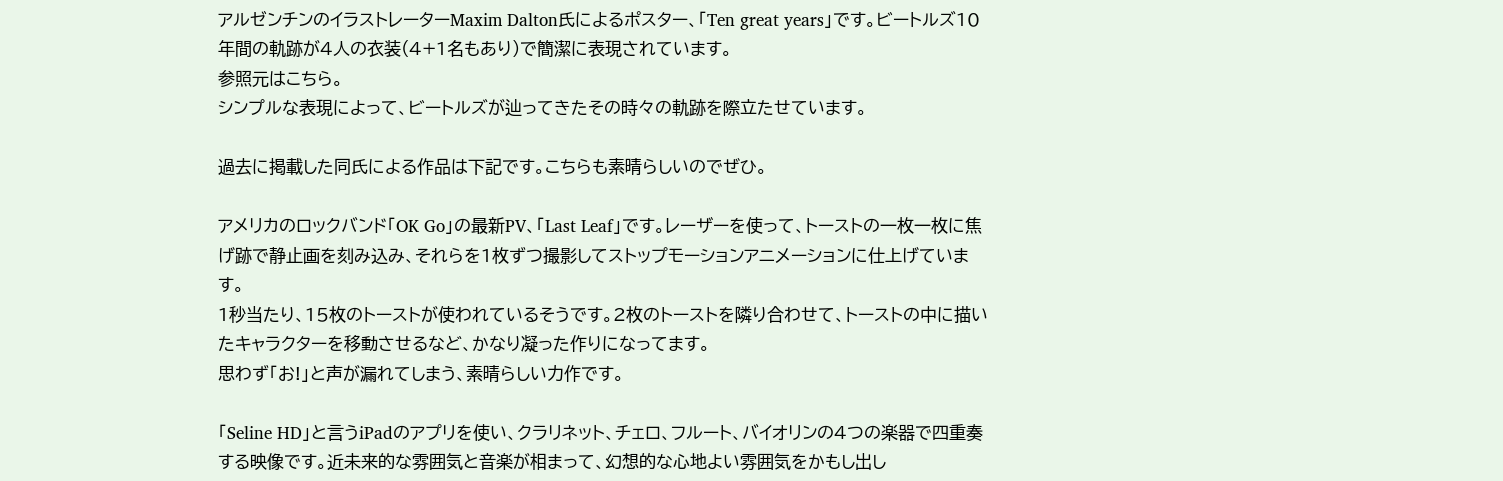アルゼンチンのイラストレーターMaxim Dalton氏によるポスター、「Ten great years」です。ビートルズ10年間の軌跡が4人の衣装(4+1名もあり)で簡潔に表現されています。
参照元はこちら。
シンプルな表現によって、ビートルズが辿ってきたその時々の軌跡を際立たせています。

過去に掲載した同氏による作品は下記です。こちらも素晴らしいのでぜひ。

アメリカのロックバンド「OK Go」の最新PV、「Last Leaf」です。レーザーを使って、トーストの一枚一枚に焦げ跡で静止画を刻み込み、それらを1枚ずつ撮影してストップモーションアニメーションに仕上げています。
1秒当たり、15枚のトーストが使われているそうです。2枚のトーストを隣り合わせて、トーストの中に描いたキャラクターを移動させるなど、かなり凝った作りになってます。
思わず「お!」と声が漏れてしまう、素晴らしい力作です。

「Seline HD」と言うiPadのアプリを使い、クラリネット、チェロ、フルート、バイオリンの4つの楽器で四重奏する映像です。近未来的な雰囲気と音楽が相まって、幻想的な心地よい雰囲気をかもし出し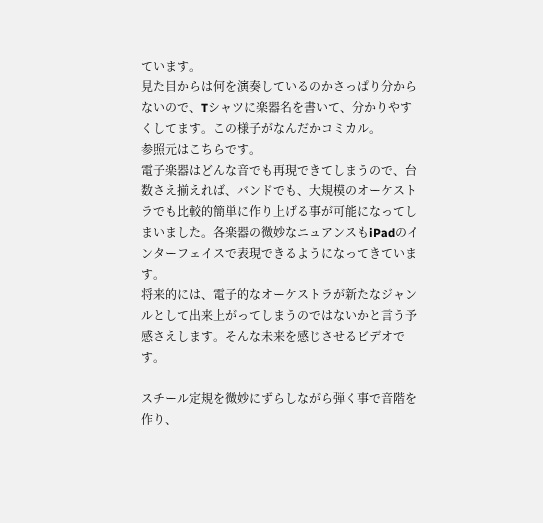ています。
見た目からは何を演奏しているのかさっぱり分からないので、Tシャツに楽器名を書いて、分かりやすくしてます。この様子がなんだかコミカル。
参照元はこちらです。
電子楽器はどんな音でも再現できてしまうので、台数さえ揃えれば、バンドでも、大規模のオーケストラでも比較的簡単に作り上げる事が可能になってしまいました。各楽器の微妙なニュアンスもiPadのインターフェイスで表現できるようになってきています。
将来的には、電子的なオーケストラが新たなジャンルとして出来上がってしまうのではないかと言う予感さえします。そんな未来を感じさせるビデオです。

スチール定規を微妙にずらしながら弾く事で音階を作り、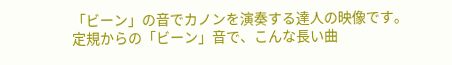「ビーン」の音でカノンを演奏する達人の映像です。
定規からの「ビーン」音で、こんな長い曲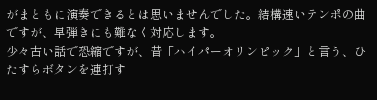がまともに演奏できるとは思いませんでした。結構速いテンポの曲ですが、早弾きにも難なく対応します。
少々古い話で恐縮ですが、昔「ハイパーオリンピック」と言う、ひたすらボタンを連打す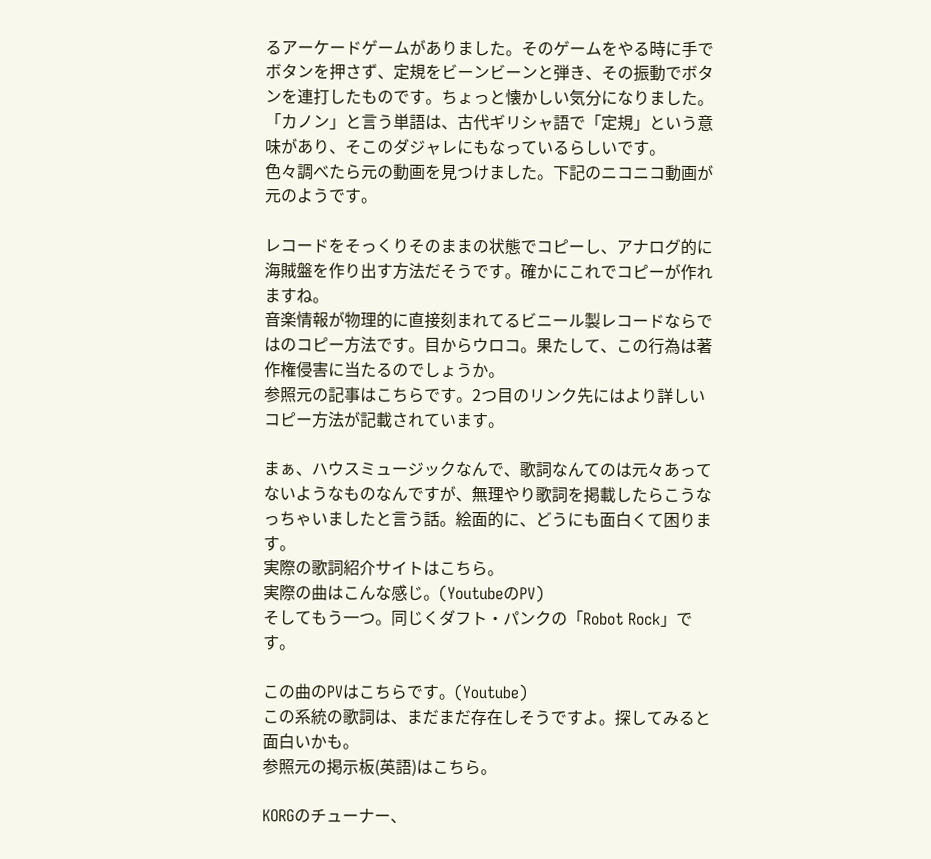るアーケードゲームがありました。そのゲームをやる時に手でボタンを押さず、定規をビーンビーンと弾き、その振動でボタンを連打したものです。ちょっと懐かしい気分になりました。
「カノン」と言う単語は、古代ギリシャ語で「定規」という意味があり、そこのダジャレにもなっているらしいです。
色々調べたら元の動画を見つけました。下記のニコニコ動画が元のようです。

レコードをそっくりそのままの状態でコピーし、アナログ的に海賊盤を作り出す方法だそうです。確かにこれでコピーが作れますね。
音楽情報が物理的に直接刻まれてるビニール製レコードならではのコピー方法です。目からウロコ。果たして、この行為は著作権侵害に当たるのでしょうか。
参照元の記事はこちらです。2つ目のリンク先にはより詳しいコピー方法が記載されています。

まぁ、ハウスミュージックなんで、歌詞なんてのは元々あってないようなものなんですが、無理やり歌詞を掲載したらこうなっちゃいましたと言う話。絵面的に、どうにも面白くて困ります。
実際の歌詞紹介サイトはこちら。
実際の曲はこんな感じ。(YoutubeのPV)
そしてもう一つ。同じくダフト・パンクの「Robot Rock」です。

この曲のPVはこちらです。(Youtube)
この系統の歌詞は、まだまだ存在しそうですよ。探してみると面白いかも。
参照元の掲示板(英語)はこちら。

KORGのチューナー、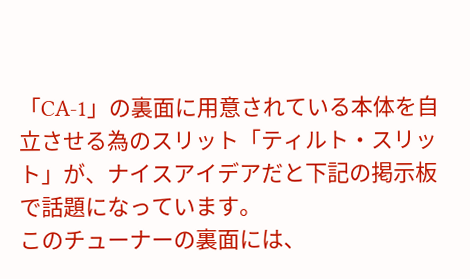「CA-1」の裏面に用意されている本体を自立させる為のスリット「ティルト・スリット」が、ナイスアイデアだと下記の掲示板で話題になっています。
このチューナーの裏面には、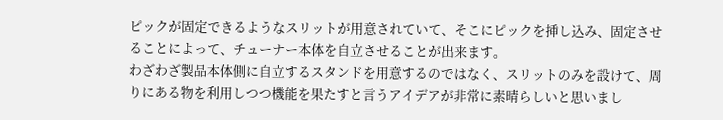ピックが固定できるようなスリットが用意されていて、そこにピックを挿し込み、固定させることによって、チューナー本体を自立させることが出来ます。
わざわざ製品本体側に自立するスタンドを用意するのではなく、スリットのみを設けて、周りにある物を利用しつつ機能を果たすと言うアイデアが非常に素晴らしいと思いまし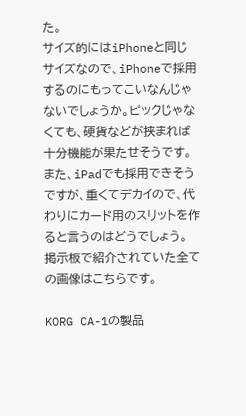た。
サイズ的にはiPhoneと同じサイズなので、iPhoneで採用するのにもってこいなんじゃないでしょうか。ピックじゃなくても、硬貨などが挟まれば十分機能が果たせそうです。また、iPadでも採用できそうですが、重くてデカイので、代わりにカード用のスリットを作ると言うのはどうでしょう。
掲示板で紹介されていた全ての画像はこちらです。

KORG CA-1の製品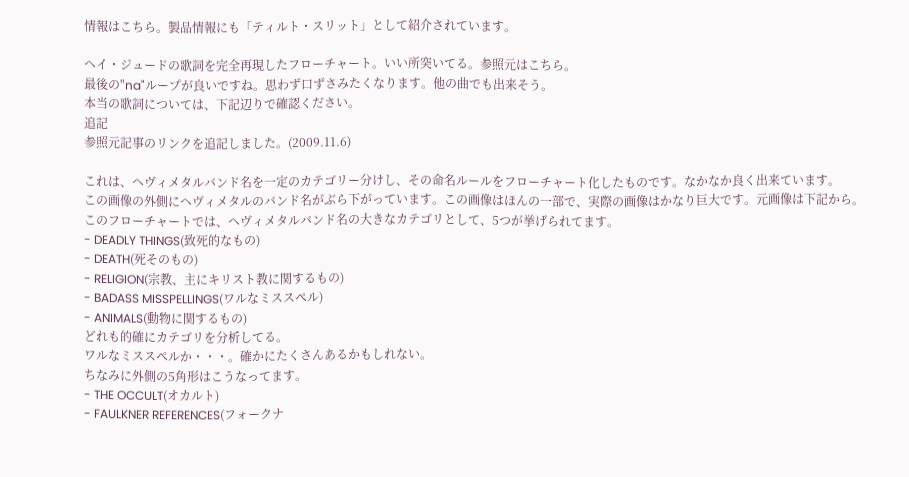情報はこちら。製品情報にも「ティルト・スリット」として紹介されています。

ヘイ・ジュードの歌詞を完全再現したフローチャート。いい所突いてる。参照元はこちら。
最後の"na"ループが良いですね。思わず口ずさみたくなります。他の曲でも出来そう。
本当の歌詞については、下記辺りで確認ください。
追記
参照元記事のリンクを追記しました。(2009.11.6)

これは、ヘヴィメタルバンド名を一定のカテゴリー分けし、その命名ルールをフローチャート化したものです。なかなか良く出来ています。
この画像の外側にヘヴィメタルのバンド名がぶら下がっています。この画像はほんの一部で、実際の画像はかなり巨大です。元画像は下記から。
このフローチャートでは、ヘヴィメタルバンド名の大きなカテゴリとして、5つが挙げられてます。
- DEADLY THINGS(致死的なもの)
- DEATH(死そのもの)
- RELIGION(宗教、主にキリスト教に関するもの)
- BADASS MISSPELLINGS(ワルなミススペル)
- ANIMALS(動物に関するもの)
どれも的確にカテゴリを分析してる。
ワルなミススペルか・・・。確かにたくさんあるかもしれない。
ちなみに外側の5角形はこうなってます。
- THE OCCULT(オカルト)
- FAULKNER REFERENCES(フォークナ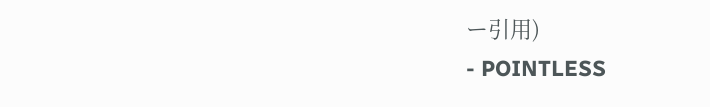ー引用)
- POINTLESS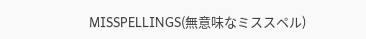MISSPELLINGS(無意味なミススペル)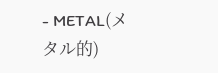- METAL(メタル的)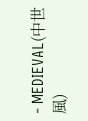- MEDIEVAL(中世風)